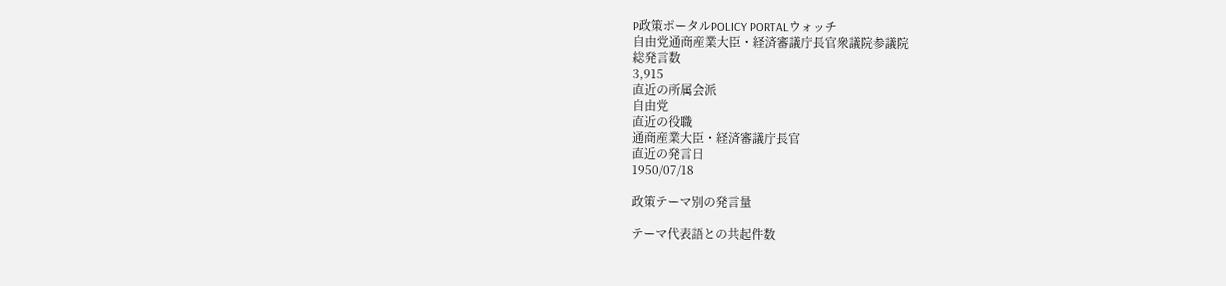P政策ポータルPOLICY PORTALウォッチ
自由党通商産業大臣・経済審議庁長官衆議院参議院
総発言数
3,915
直近の所属会派
自由党
直近の役職
通商産業大臣・経済審議庁長官
直近の発言日
1950/07/18

政策テーマ別の発言量

テーマ代表語との共起件数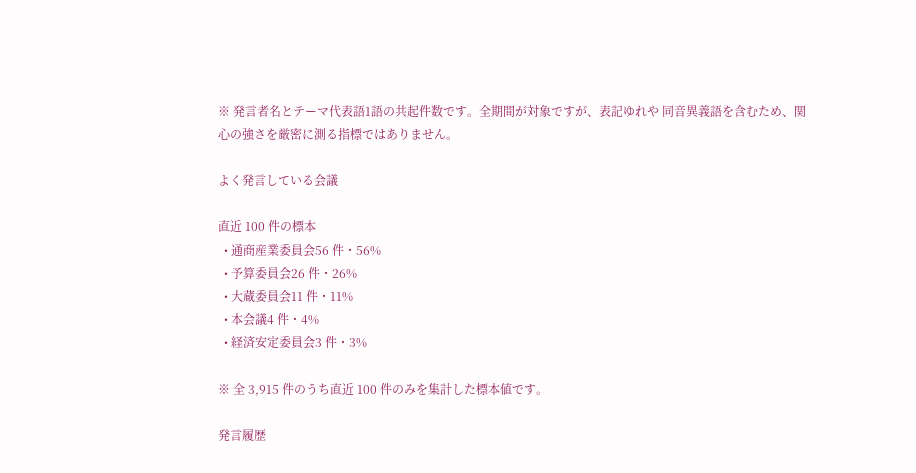※ 発言者名とテーマ代表語1語の共起件数です。全期間が対象ですが、表記ゆれや 同音異義語を含むため、関心の強さを厳密に測る指標ではありません。

よく発言している会議

直近 100 件の標本
  • 通商産業委員会56 件・56%
  • 予算委員会26 件・26%
  • 大蔵委員会11 件・11%
  • 本会議4 件・4%
  • 経済安定委員会3 件・3%

※ 全 3,915 件のうち直近 100 件のみを集計した標本値です。

発言履歴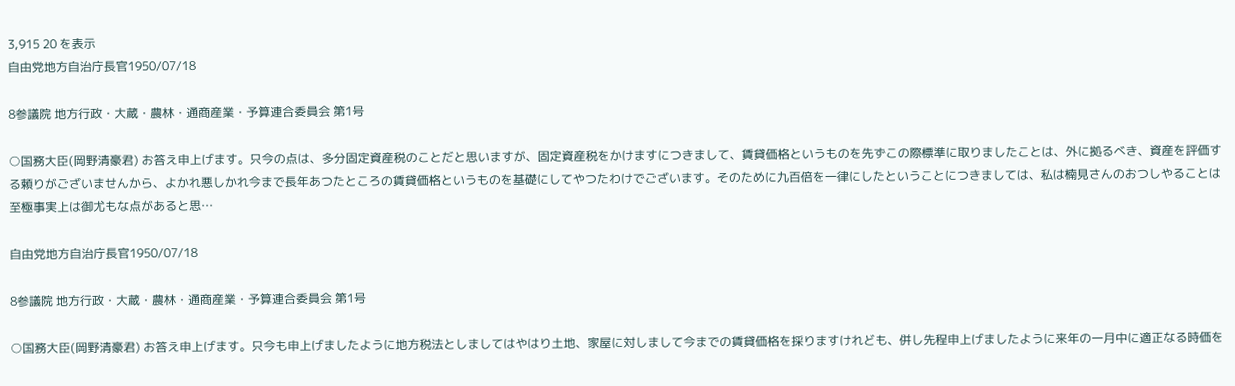3,915 20 を表示
自由党地方自治庁長官1950/07/18

8参議院 地方行政・大蔵・農林・通商産業・予算連合委員会 第1号

○国務大臣(岡野清豪君) お答え申上げます。只今の点は、多分固定資産税のことだと思いますが、固定資産税をかけますにつきまして、賃貸価格というものを先ずこの際標準に取りましたことは、外に拠るべき、資産を評価する頼りがございませんから、よかれ悪しかれ今まで長年あつたところの賃貸価格というものを基礎にしてやつたわけでございます。そのために九百倍を一律にしたということにつきましては、私は楠見さんのおつしやることは至極事実上は御尤もな点があると思…

自由党地方自治庁長官1950/07/18

8参議院 地方行政・大蔵・農林・通商産業・予算連合委員会 第1号

○国務大臣(岡野清豪君) お答え申上げます。只今も申上げましたように地方税法としましてはやはり土地、家屋に対しまして今までの賃貸価格を採りますけれども、併し先程申上げましたように来年の一月中に適正なる時価を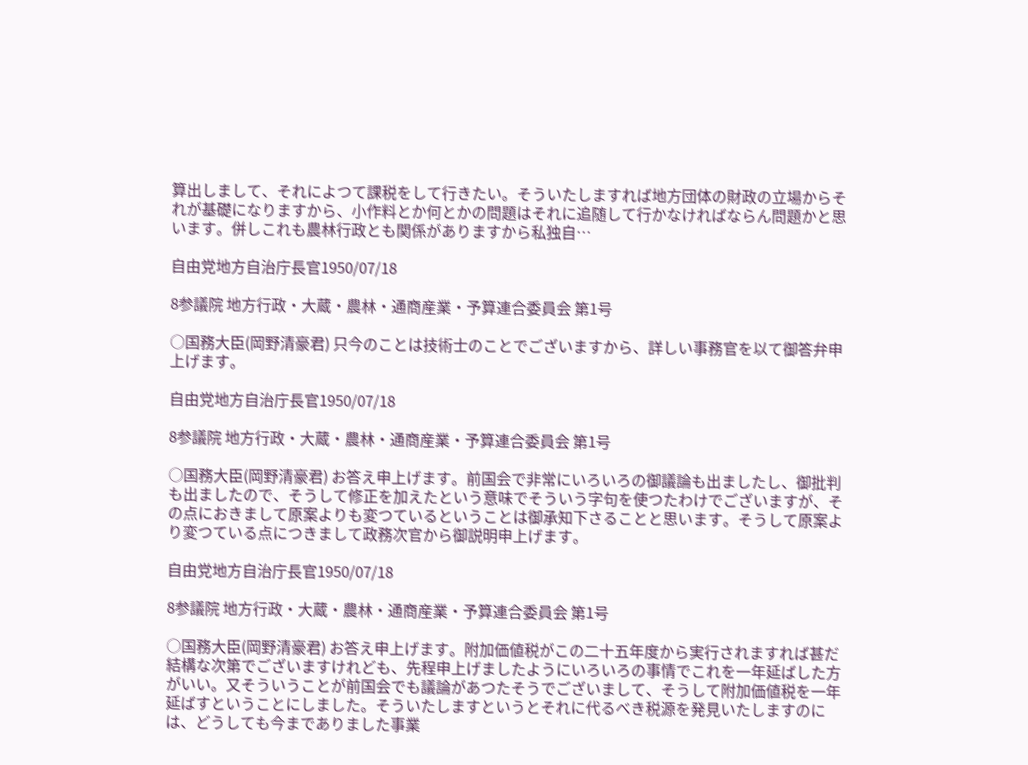算出しまして、それによつて課税をして行きたい。そういたしますれば地方団体の財政の立場からそれが基礎になりますから、小作料とか何とかの問題はそれに追随して行かなければならん問題かと思います。併しこれも農林行政とも関係がありますから私独自…

自由党地方自治庁長官1950/07/18

8参議院 地方行政・大蔵・農林・通商産業・予算連合委員会 第1号

○国務大臣(岡野清豪君) 只今のことは技術士のことでございますから、詳しい事務官を以て御答弁申上げます。

自由党地方自治庁長官1950/07/18

8参議院 地方行政・大蔵・農林・通商産業・予算連合委員会 第1号

○国務大臣(岡野清豪君) お答え申上げます。前国会で非常にいろいろの御議論も出ましたし、御批判も出ましたので、そうして修正を加えたという意味でそういう字句を使つたわけでございますが、その点におきまして原案よりも変つているということは御承知下さることと思います。そうして原案より変つている点につきまして政務次官から御説明申上げます。

自由党地方自治庁長官1950/07/18

8参議院 地方行政・大蔵・農林・通商産業・予算連合委員会 第1号

○国務大臣(岡野清豪君) お答え申上げます。附加価値税がこの二十五年度から実行されますれば甚だ結構な次第でございますけれども、先程申上げましたようにいろいろの事情でこれを一年延ばした方がいい。又そういうことが前国会でも議論があつたそうでございまして、そうして附加価値税を一年延ばすということにしました。そういたしますというとそれに代るべき税源を発見いたしますのには、どうしても今までありました事業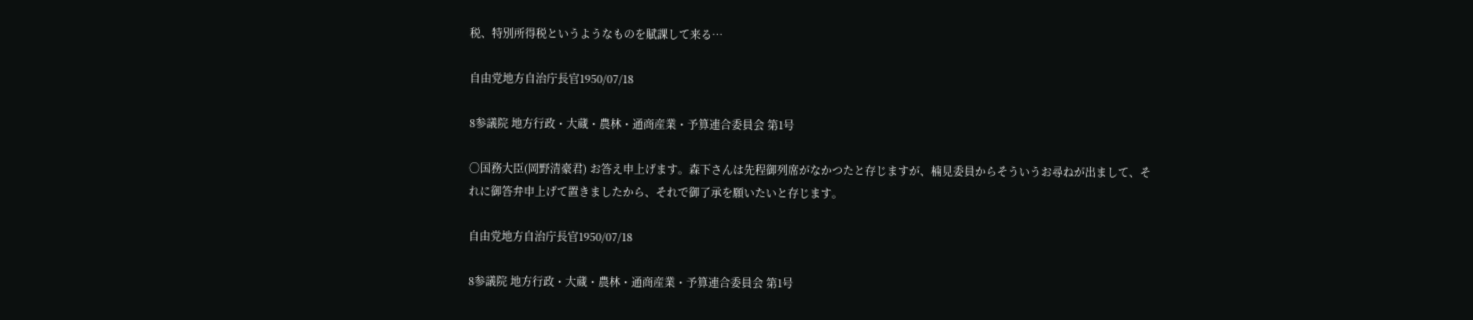税、特別所得税というようなものを賦課して来る…

自由党地方自治庁長官1950/07/18

8参議院 地方行政・大蔵・農林・通商産業・予算連合委員会 第1号

○国務大臣(岡野清豪君) お答え申上げます。森下さんは先程御列席がなかつたと存じますが、楠見委員からそういうお尋ねが出まして、それに御答弁申上げて置きましたから、それで御了承を願いたいと存じます。

自由党地方自治庁長官1950/07/18

8参議院 地方行政・大蔵・農林・通商産業・予算連合委員会 第1号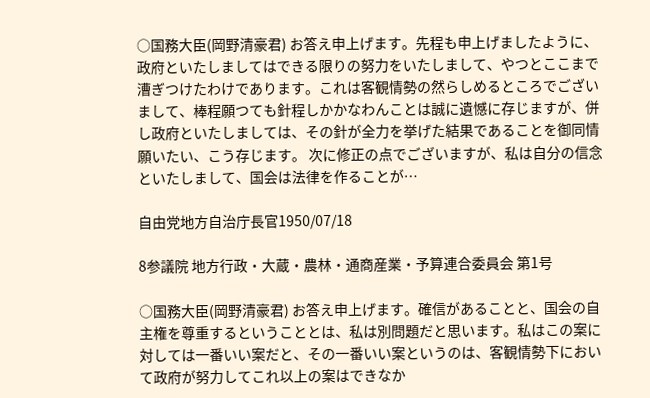○国務大臣(岡野清豪君) お答え申上げます。先程も申上げましたように、政府といたしましてはできる限りの努力をいたしまして、やつとここまで漕ぎつけたわけであります。これは客観情勢の然らしめるところでございまして、棒程願つても針程しかかなわんことは誠に遺憾に存じますが、併し政府といたしましては、その針が全力を挙げた結果であることを御同情願いたい、こう存じます。 次に修正の点でございますが、私は自分の信念といたしまして、国会は法律を作ることが…

自由党地方自治庁長官1950/07/18

8参議院 地方行政・大蔵・農林・通商産業・予算連合委員会 第1号

○国務大臣(岡野清豪君) お答え申上げます。確信があることと、国会の自主権を尊重するということとは、私は別問題だと思います。私はこの案に対しては一番いい案だと、その一番いい案というのは、客観情勢下において政府が努力してこれ以上の案はできなか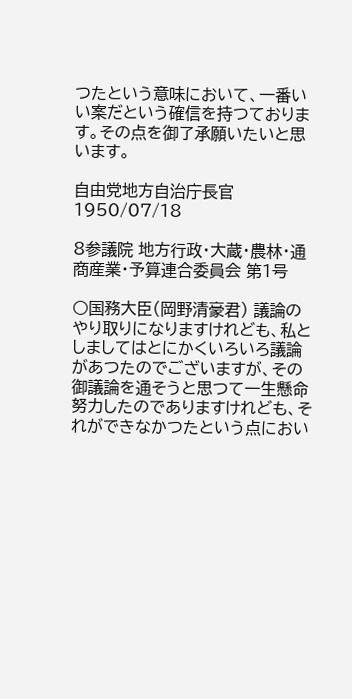つたという意味において、一番いい案だという確信を持つております。その点を御了承願いたいと思います。

自由党地方自治庁長官1950/07/18

8参議院 地方行政・大蔵・農林・通商産業・予算連合委員会 第1号

○国務大臣(岡野清豪君) 議論のやり取りになりますけれども、私としましてはとにかくいろいろ議論があつたのでございますが、その御議論を通そうと思つて一生懸命努力したのでありますけれども、それができなかつたという点におい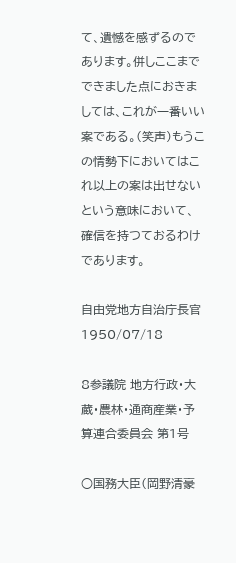て、遺憾を感ずるのであります。併しここまでできました点におきましては、これが一番いい案である。(笑声)もうこの情勢下においてはこれ以上の案は出せないという意味において、確信を持つておるわけであります。

自由党地方自治庁長官1950/07/18

8参議院 地方行政・大蔵・農林・通商産業・予算連合委員会 第1号

○国務大臣(岡野清豪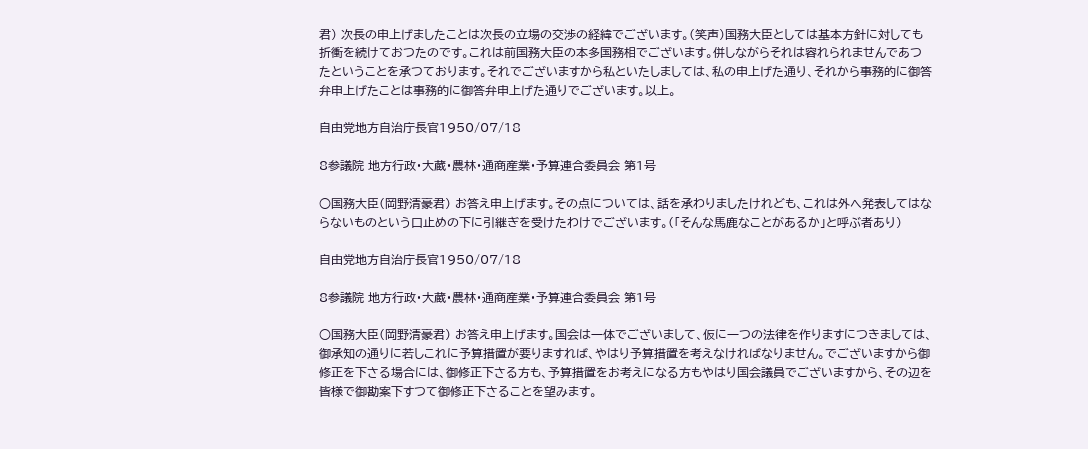君) 次長の申上げましたことは次長の立場の交渉の経緯でございます。(笑声)国務大臣としては基本方針に対しても折衝を続けておつたのです。これは前国務大臣の本多国務相でございます。併しながらそれは容れられませんであつたということを承つております。それでございますから私といたしましては、私の申上げた通り、それから事務的に御答弁申上げたことは事務的に御答弁申上げた通りでございます。以上。

自由党地方自治庁長官1950/07/18

8参議院 地方行政・大蔵・農林・通商産業・予算連合委員会 第1号

○国務大臣(岡野清豪君) お答え申上げます。その点については、話を承わりましたけれども、これは外へ発表してはならないものという口止めの下に引継ぎを受けたわけでございます。(「そんな馬鹿なことがあるか」と呼ぶ者あり)

自由党地方自治庁長官1950/07/18

8参議院 地方行政・大蔵・農林・通商産業・予算連合委員会 第1号

○国務大臣(岡野清豪君) お答え申上げます。国会は一体でございまして、仮に一つの法律を作りますにつきましては、御承知の通りに若しこれに予算措置が要りますれば、やはり予算措置を考えなければなりません。でございますから御修正を下さる場合には、御修正下さる方も、予算措置をお考えになる方もやはり国会議員でございますから、その辺を皆様で御勘案下すつて御修正下さることを望みます。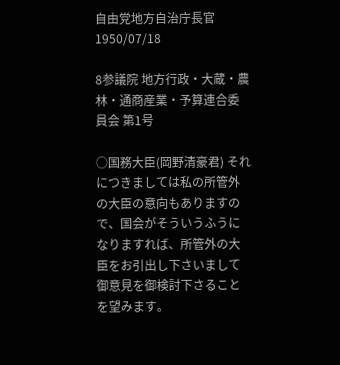自由党地方自治庁長官1950/07/18

8参議院 地方行政・大蔵・農林・通商産業・予算連合委員会 第1号

○国務大臣(岡野清豪君) それにつきましては私の所管外の大臣の意向もありますので、国会がそういうふうになりますれば、所管外の大臣をお引出し下さいまして御意見を御検討下さることを望みます。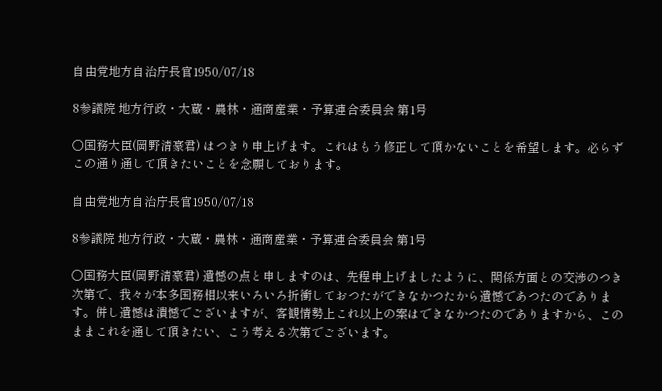自由党地方自治庁長官1950/07/18

8参議院 地方行政・大蔵・農林・通商産業・予算連合委員会 第1号

○国務大臣(岡野清豪君) はつきり申上げます。これはもう修正して頂かないことを希望します。必らずこの通り通して頂きたいことを念願しております。

自由党地方自治庁長官1950/07/18

8参議院 地方行政・大蔵・農林・通商産業・予算連合委員会 第1号

○国務大臣(岡野清豪君) 遺憾の点と申しますのは、先程申上げましたように、関係方面との交渉のつき次第で、我々が本多国務相以来いろいろ折衝しておつたができなかつたから遺憾であつたのであります。併し遺憾は潰憾でございますが、客観情勢上これ以上の案はできなかつたのでありますから、このままこれを通して頂きたい、こう考える次第でございます。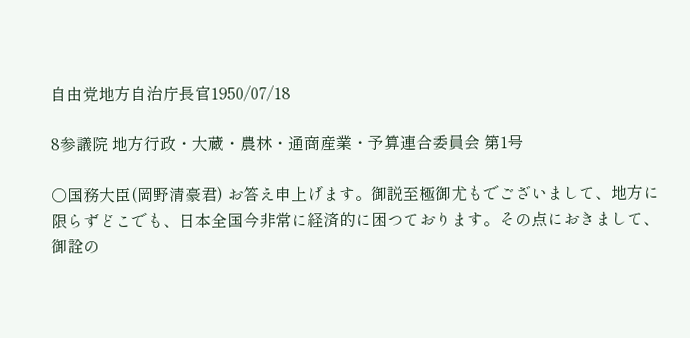自由党地方自治庁長官1950/07/18

8参議院 地方行政・大蔵・農林・通商産業・予算連合委員会 第1号

○国務大臣(岡野清豪君) お答え申上げます。御説至極御尤もでございまして、地方に限らずどこでも、日本全国今非常に経済的に困つております。その点におきまして、御詮の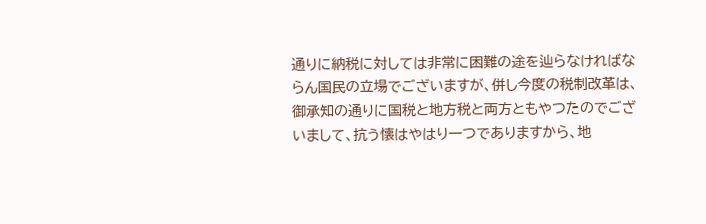通りに納税に対しては非常に困難の途を辿らなければならん国民の立場でございますが、併し今度の税制改革は、御承知の通りに国税と地方税と両方ともやつたのでございまして、抗う懐はやはり一つでありますから、地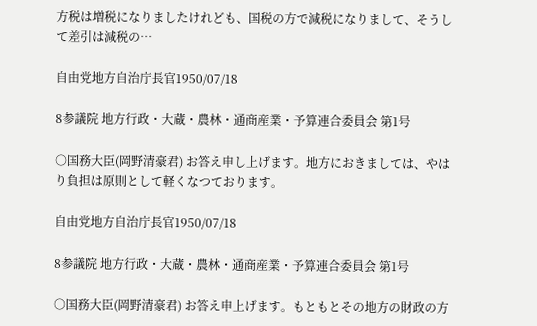方税は増税になりましたけれども、国税の方で減税になりまして、そうして差引は減税の…

自由党地方自治庁長官1950/07/18

8参議院 地方行政・大蔵・農林・通商産業・予算連合委員会 第1号

○国務大臣(岡野清豪君) お答え申し上げます。地方におきましては、やはり負担は原則として軽くなつております。

自由党地方自治庁長官1950/07/18

8参議院 地方行政・大蔵・農林・通商産業・予算連合委員会 第1号

○国務大臣(岡野清豪君) お答え申上げます。もともとその地方の財政の方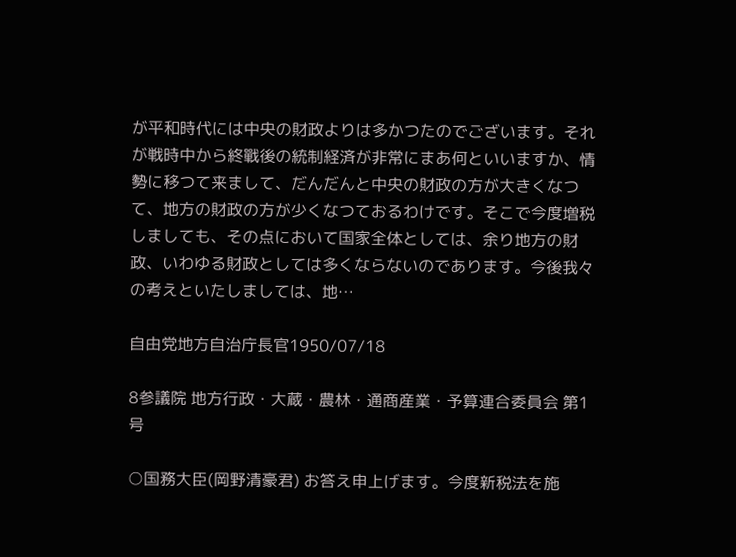が平和時代には中央の財政よりは多かつたのでございます。それが戦時中から終戰後の統制経済が非常にまあ何といいますか、情勢に移つて来まして、だんだんと中央の財政の方が大きくなつて、地方の財政の方が少くなつておるわけです。そこで今度増税しましても、その点において国家全体としては、余り地方の財政、いわゆる財政としては多くならないのであります。今後我々の考えといたしましては、地…

自由党地方自治庁長官1950/07/18

8参議院 地方行政・大蔵・農林・通商産業・予算連合委員会 第1号

○国務大臣(岡野清豪君) お答え申上げます。今度新税法を施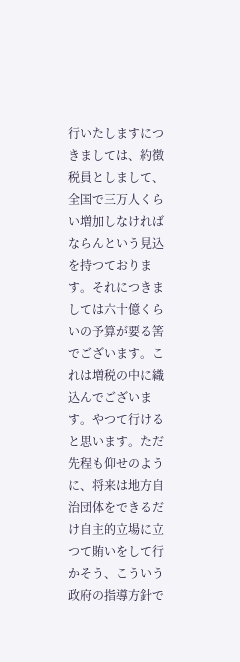行いたしますにつきましては、約徴税員としまして、全国で三万人くらい増加しなければならんという見込を持つております。それにつきましては六十億くらいの予算が要る筈でございます。これは増税の中に織込んでございます。やつて行けると思います。ただ先程も仰せのように、将来は地方自治団体をできるだけ自主的立場に立つて賄いをして行かそう、こういう政府の指導方針で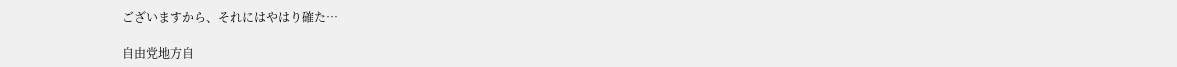ございますから、それにはやはり確た…

自由党地方自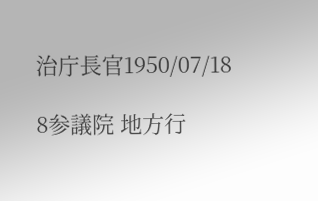治庁長官1950/07/18

8参議院 地方行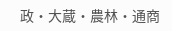政・大蔵・農林・通商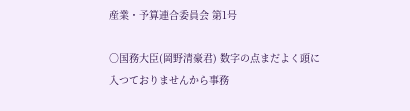産業・予算連合委員会 第1号

○国務大臣(岡野清豪君) 数字の点まだよく頭に入つておりませんから事務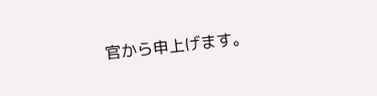官から申上げます。